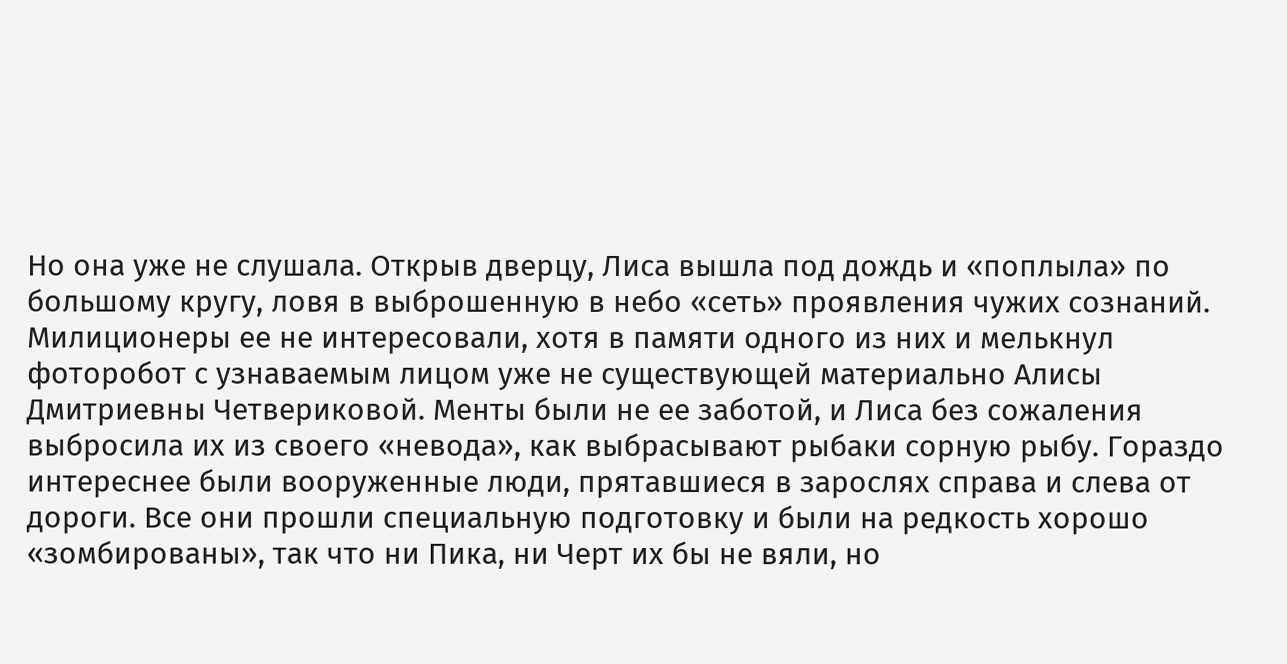Но она уже не слушала. Открыв дверцу, Лиса вышла под дождь и «поплыла» по большому кругу, ловя в выброшенную в небо «сеть» проявления чужих сознаний. Милиционеры ее не интересовали, хотя в памяти одного из них и мелькнул фоторобот с узнаваемым лицом уже не существующей материально Алисы Дмитриевны Четвериковой. Менты были не ее заботой, и Лиса без сожаления выбросила их из своего «невода», как выбрасывают рыбаки сорную рыбу. Гораздо интереснее были вооруженные люди, прятавшиеся в зарослях справа и слева от дороги. Все они прошли специальную подготовку и были на редкость хорошо «зомбированы», так что ни Пика, ни Черт их бы не вяли, но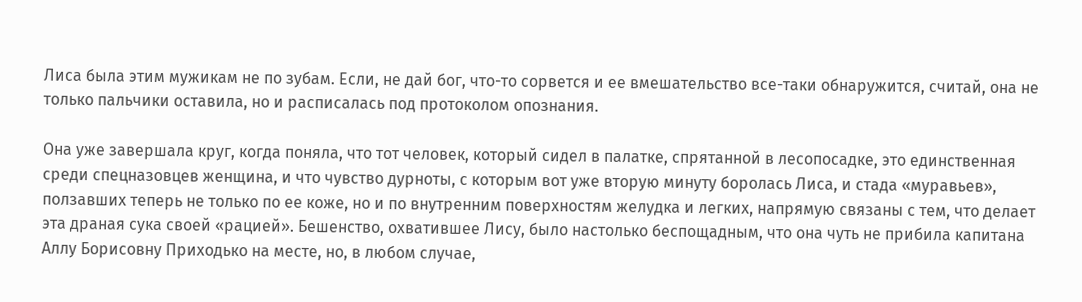Лиса была этим мужикам не по зубам. Если, не дай бог, что-то сорвется и ее вмешательство все-таки обнаружится, считай, она не только пальчики оставила, но и расписалась под протоколом опознания.

Она уже завершала круг, когда поняла, что тот человек, который сидел в палатке, спрятанной в лесопосадке, это единственная среди спецназовцев женщина, и что чувство дурноты, с которым вот уже вторую минуту боролась Лиса, и стада «муравьев», ползавших теперь не только по ее коже, но и по внутренним поверхностям желудка и легких, напрямую связаны с тем, что делает эта драная сука своей «рацией». Бешенство, охватившее Лису, было настолько беспощадным, что она чуть не прибила капитана Аллу Борисовну Приходько на месте, но, в любом случае,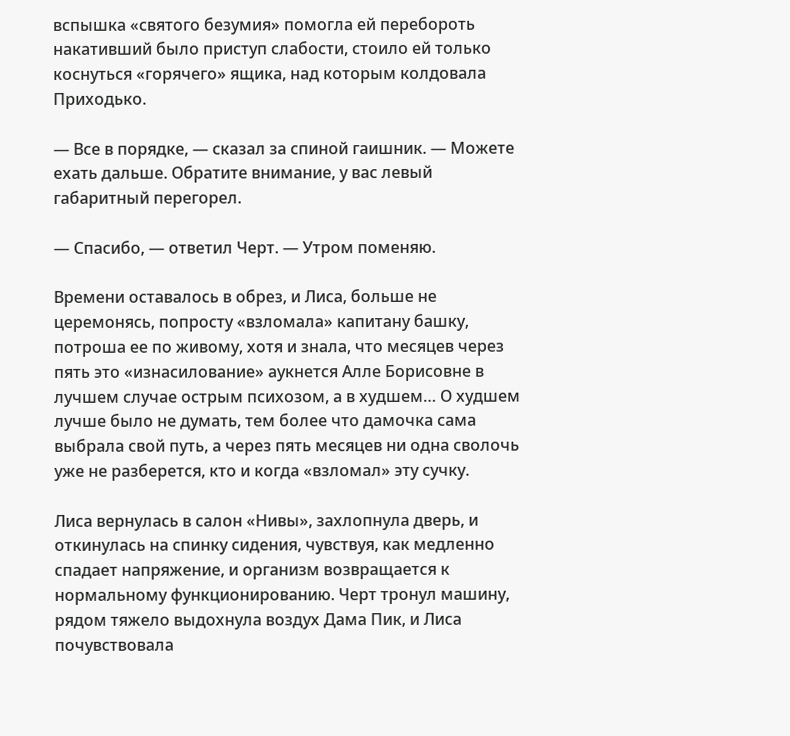вспышка «святого безумия» помогла ей перебороть накативший было приступ слабости, стоило ей только коснуться «горячего» ящика, над которым колдовала Приходько.

— Все в порядке, — сказал за спиной гаишник. — Можете ехать дальше. Обратите внимание, у вас левый габаритный перегорел.

— Спасибо, — ответил Черт. — Утром поменяю.

Времени оставалось в обрез, и Лиса, больше не церемонясь, попросту «взломала» капитану башку, потроша ее по живому, хотя и знала, что месяцев через пять это «изнасилование» аукнется Алле Борисовне в лучшем случае острым психозом, а в худшем… О худшем лучше было не думать, тем более что дамочка сама выбрала свой путь, а через пять месяцев ни одна сволочь уже не разберется, кто и когда «взломал» эту сучку.

Лиса вернулась в салон «Нивы», захлопнула дверь, и откинулась на спинку сидения, чувствуя, как медленно спадает напряжение, и организм возвращается к нормальному функционированию. Черт тронул машину, рядом тяжело выдохнула воздух Дама Пик, и Лиса почувствовала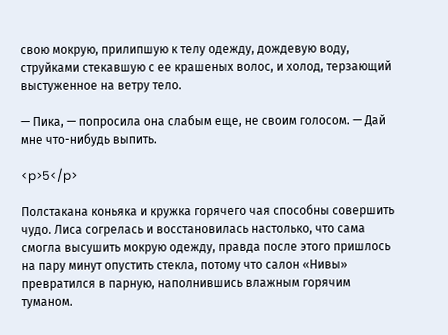свою мокрую, прилипшую к телу одежду, дождевую воду, струйками стекавшую с ее крашеных волос, и холод, терзающий выстуженное на ветру тело.

— Пика, — попросила она слабым еще, не своим голосом. — Дай мне что-нибудь выпить.

<p>5</p>

Полстакана коньяка и кружка горячего чая способны совершить чудо. Лиса согрелась и восстановилась настолько, что сама смогла высушить мокрую одежду, правда после этого пришлось на пару минут опустить стекла, потому что салон «Нивы» превратился в парную, наполнившись влажным горячим туманом.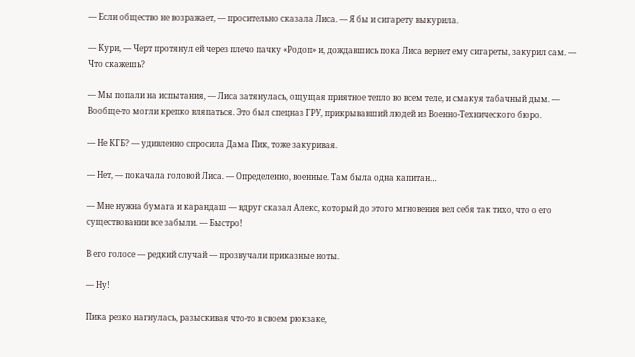— Если общество не возражает, — просительно сказала Лиса. — Я бы и сигарету выкурила.

— Кури, — Черт протянул ей через плечо пачку «Родоп» и, дождавшись пока Лиса вернет ему сигареты, закурил сам. — Что скажешь?

— Мы попали на испытания, — Лиса затянулась, ощущая приятное тепло во всем теле, и смакуя табачный дым. — Вообще-то могли крепко вляпаться. Это был спецназ ГРУ, прикрывавший людей из Военно-Технического бюро.

— Не КГБ? — удивленно спросила Дама Пик, тоже закуривая.

— Нет, — покачала головой Лиса. — Определенно, военные. Там была одна капитан…

— Мне нужна бумага и карандаш — вдруг сказал Алекс, который до этого мгновения вел себя так тихо, что о его существовании все забыли. — Быстро!

В его голосе — редкий случай — прозвучали приказные ноты.

— Ну!

Пика резко нагнулась, разыскивая что-то в своем рюкзаке,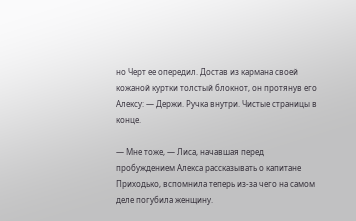но Черт ее опередил. Достав из кармана своей кожаной куртки толстый блокнот, он протянув его Алексу: — Держи. Ручка внутри. Чистые страницы в конце.

— Мне тоже, — Лиса, начавшая перед пробуждением Алекса рассказывать о капитане Приходько, вспомнила теперь из-за чего на самом деле погубила женщину.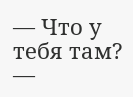— Что у тебя там? —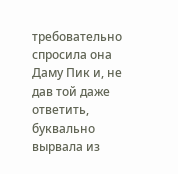требовательно спросила она Даму Пик и, не дав той даже ответить, буквально вырвала из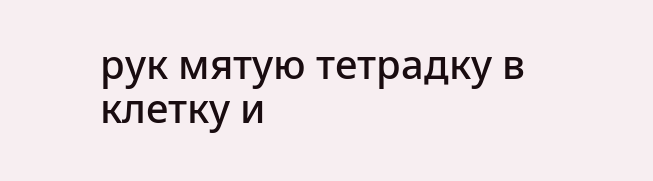рук мятую тетрадку в клетку и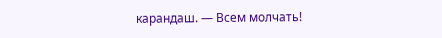карандаш. — Всем молчать!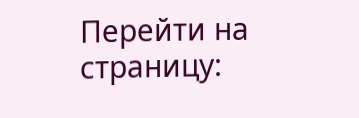Перейти на страницу: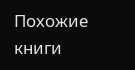Похожие книги